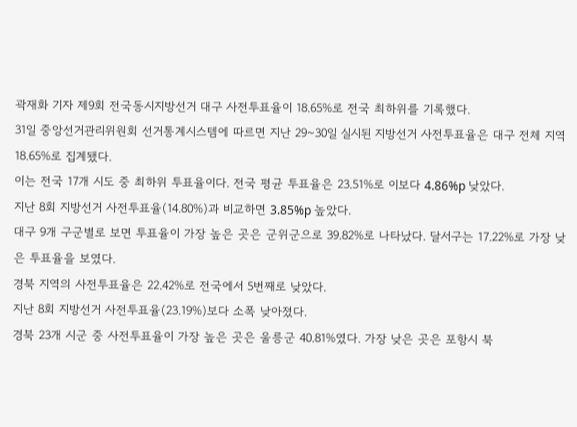곽재화 기자 제9회 전국동시지방선거 대구 사전투표율이 18.65%로 전국 최하위를 기록했다.
31일 중앙선거관리위원회 선거통계시스템에 따르면 지난 29~30일 실시된 지방선거 사전투표율은 대구 전체 지역 18.65%로 집계됐다.
이는 전국 17개 시도 중 최하위 투표율이다. 전국 평균 투표율은 23.51%로 이보다 4.86%p 낮았다.
지난 8회 지방선거 사전투표율(14.80%)과 비교하면 3.85%p 높았다.
대구 9개 구군별로 보면 투표율이 가장 높은 곳은 군위군으로 39.82%로 나타났다. 달서구는 17.22%로 가장 낮은 투표율을 보였다.
경북 지역의 사전투표율은 22.42%로 전국에서 5번째로 낮았다.
지난 8회 지방선거 사전투표율(23.19%)보다 소폭 낮아졌다.
경북 23개 시군 중 사전투표율이 가장 높은 곳은 울릉군 40.81%였다. 가장 낮은 곳은 포항시 북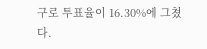구로 투표율이 16.30%에 그쳤다.